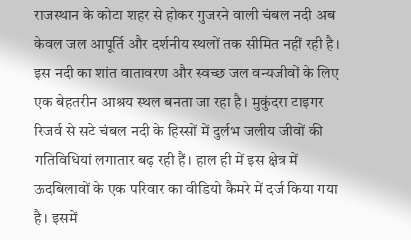राजस्थान के कोटा शहर से होकर गुजरने वाली चंबल नदी अब केवल जल आपूर्ति और दर्शनीय स्थलों तक सीमित नहीं रही है। इस नदी का शांत वातावरण और स्वच्छ जल वन्यजीवों के लिए एक बेहतरीन आश्रय स्थल बनता जा रहा है। मुकुंदरा टाइगर रिजर्व से सटे चंबल नदी के हिस्सों में दुर्लभ जलीय जीवों की गतिविधियां लगातार बढ़ रही हैं। हाल ही में इस क्षेत्र में ऊदबिलावों के एक परिवार का वीडियो कैमरे में दर्ज किया गया है। इसमें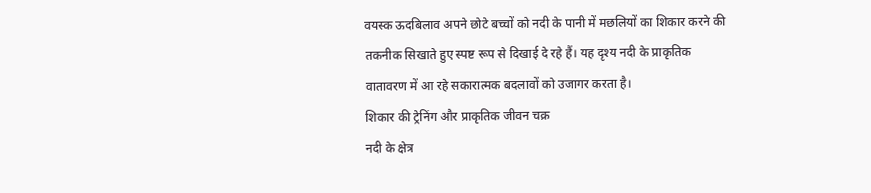वयस्क ऊदबिलाव अपने छोटे बच्चों को नदी के पानी में मछलियों का शिकार करने की तकनीक सिखाते हुए स्पष्ट रूप से दिखाई दे रहे हैं। यह दृश्य नदी के प्राकृतिक वातावरण में आ रहे सकारात्मक बदलावों को उजागर करता है।
शिकार की ट्रेनिंग और प्राकृतिक जीवन चक्र
नदी के क्षेत्र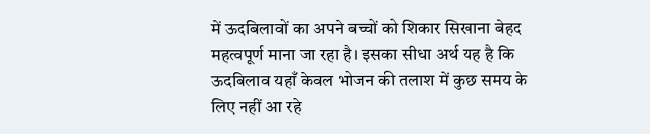में ऊदबिलावों का अपने बच्चों को शिकार सिखाना बेहद महत्वपूर्ण माना जा रहा है। इसका सीधा अर्थ यह है कि ऊदबिलाव यहाँ केवल भोजन की तलाश में कुछ समय के लिए नहीं आ रहे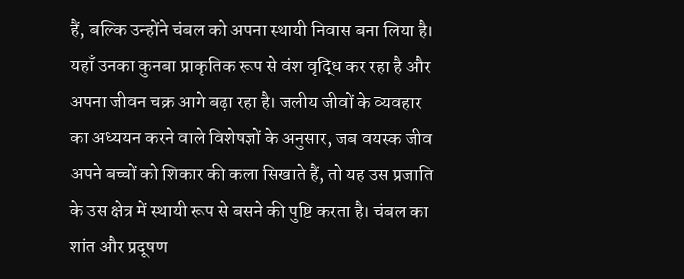हैं, बल्कि उन्होंने चंबल को अपना स्थायी निवास बना लिया है। यहाँ उनका कुनबा प्राकृतिक रूप से वंश वृद्धि कर रहा है और अपना जीवन चक्र आगे बढ़ा रहा है। जलीय जीवों के व्यवहार का अध्ययन करने वाले विशेषज्ञों के अनुसार, जब वयस्क जीव अपने बच्चों को शिकार की कला सिखाते हैं, तो यह उस प्रजाति के उस क्षेत्र में स्थायी रूप से बसने की पुष्टि करता है। चंबल का शांत और प्रदूषण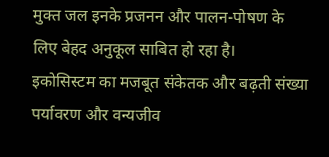मुक्त जल इनके प्रजनन और पालन-पोषण के लिए बेहद अनुकूल साबित हो रहा है।
इकोसिस्टम का मजबूत संकेतक और बढ़ती संख्या
पर्यावरण और वन्यजीव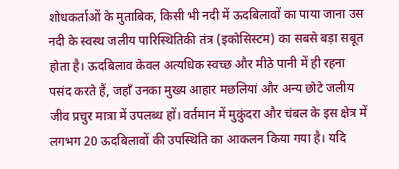शोधकर्ताओं के मुताबिक, किसी भी नदी में ऊदबिलावों का पाया जाना उस नदी के स्वस्थ जलीय पारिस्थितिकी तंत्र (इकोसिस्टम) का सबसे बड़ा सबूत होता है। ऊदबिलाव केवल अत्यधिक स्वच्छ और मीठे पानी में ही रहना पसंद करते हैं, जहाँ उनका मुख्य आहार मछलियां और अन्य छोटे जलीय जीव प्रचुर मात्रा में उपलब्ध हों। वर्तमान में मुकुंदरा और चंबल के इस क्षेत्र में लगभग 20 ऊदबिलावों की उपस्थिति का आकलन किया गया है। यदि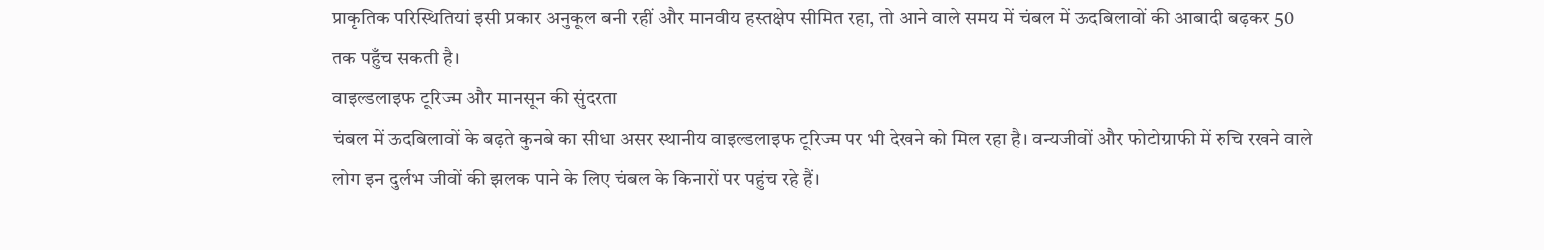प्राकृतिक परिस्थितियां इसी प्रकार अनुकूल बनी रहीं और मानवीय हस्तक्षेप सीमित रहा, तो आने वाले समय में चंबल में ऊदबिलावों की आबादी बढ़कर 50 तक पहुँच सकती है।
वाइल्डलाइफ टूरिज्म और मानसून की सुंदरता
चंबल में ऊदबिलावों के बढ़ते कुनबे का सीधा असर स्थानीय वाइल्डलाइफ टूरिज्म पर भी देखने को मिल रहा है। वन्यजीवों और फोटोग्राफी में रुचि रखने वाले लोग इन दुर्लभ जीवों की झलक पाने के लिए चंबल के किनारों पर पहुंच रहे हैं।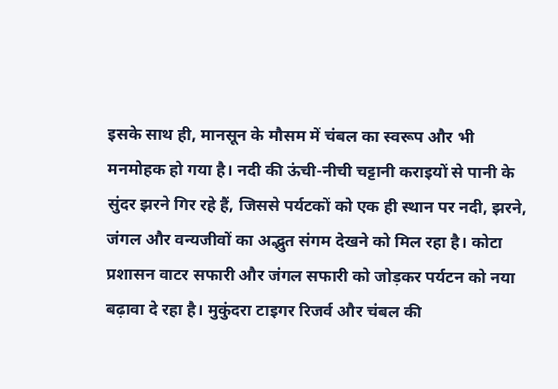इसके साथ ही, मानसून के मौसम में चंबल का स्वरूप और भी मनमोहक हो गया है। नदी की ऊंची-नीची चट्टानी कराइयों से पानी के सुंदर झरने गिर रहे हैं, जिससे पर्यटकों को एक ही स्थान पर नदी, झरने, जंगल और वन्यजीवों का अद्भुत संगम देखने को मिल रहा है। कोटा प्रशासन वाटर सफारी और जंगल सफारी को जोड़कर पर्यटन को नया बढ़ावा दे रहा है। मुकुंदरा टाइगर रिजर्व और चंबल की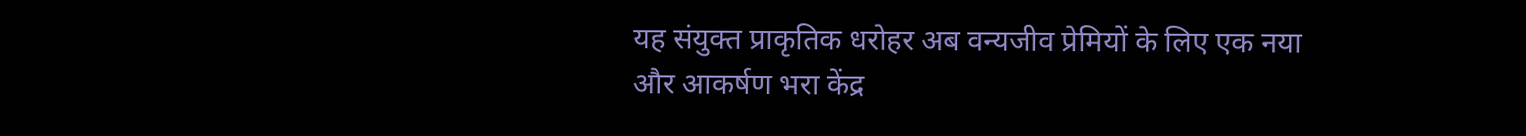यह संयुक्त प्राकृतिक धरोहर अब वन्यजीव प्रेमियों के लिए एक नया और आकर्षण भरा केंद्र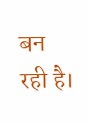बन रही है।